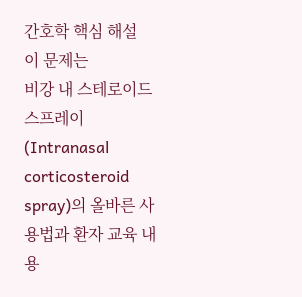간호학 핵심 해설
이 문제는
비강 내 스테로이드 스프레이(Intranasal corticosteroid spray)의 올바른 사용법과 환자 교육 내용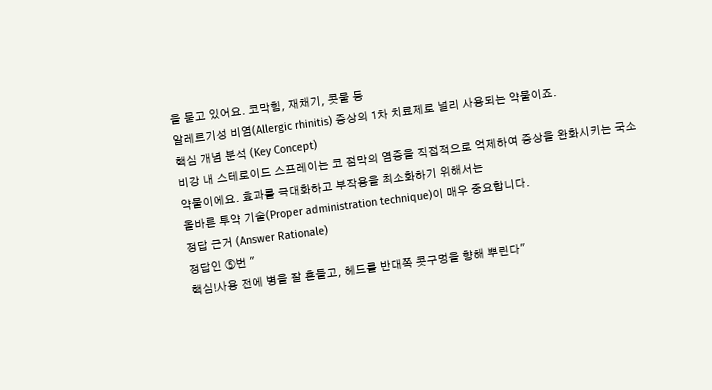을 묻고 있어요. 코막힘, 재채기, 콧물 등
알레르기성 비염(Allergic rhinitis) 증상의 1차 치료제로 널리 사용되는 약물이죠.
핵심 개념 분석 (Key Concept)
비강 내 스테로이드 스프레이는 코 점막의 염증을 직접적으로 억제하여 증상을 완화시키는 국소 약물이에요. 효과를 극대화하고 부작용을 최소화하기 위해서는
올바른 투약 기술(Proper administration technique)이 매우 중요합니다.
정답 근거 (Answer Rationale)
정답인 ⑤번 "
핵심!사용 전에 병을 잘 흔들고, 헤드를 반대쪽 콧구멍을 향해 뿌린다"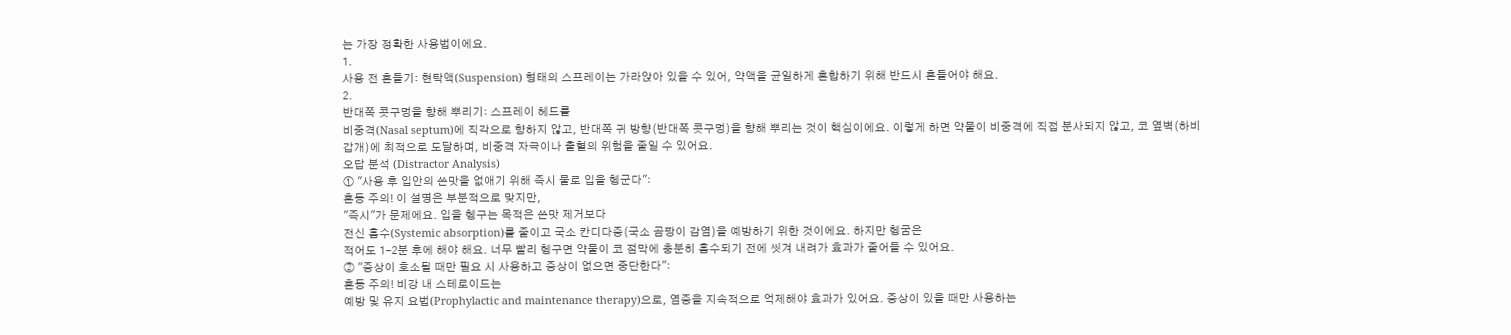는 가장 정확한 사용법이에요.
1.
사용 전 흔들기: 현탁액(Suspension) 형태의 스프레이는 가라앉아 있을 수 있어, 약액을 균일하게 혼합하기 위해 반드시 흔들어야 해요.
2.
반대쪽 콧구멍을 향해 뿌리기: 스프레이 헤드를
비중격(Nasal septum)에 직각으로 향하지 않고, 반대쪽 귀 방향(반대쪽 콧구멍)을 향해 뿌리는 것이 핵심이에요. 이렇게 하면 약물이 비중격에 직접 분사되지 않고, 코 옆벽(하비갑개)에 최적으로 도달하며, 비중격 자극이나 출혈의 위험을 줄일 수 있어요.
오답 분석 (Distractor Analysis)
① "사용 후 입안의 쓴맛을 없애기 위해 즉시 물로 입을 헹군다":
혼동 주의! 이 설명은 부분적으로 맞지만,
"즉시"가 문제에요. 입을 헹구는 목적은 쓴맛 제거보다
전신 흡수(Systemic absorption)를 줄이고 국소 칸디다증(국소 곰팡이 감염)을 예방하기 위한 것이에요. 하지만 헹굼은
적어도 1-2분 후에 해야 해요. 너무 빨리 헹구면 약물이 코 점막에 충분히 흡수되기 전에 씻겨 내려가 효과가 줄어들 수 있어요.
② "증상이 호소될 때만 필요 시 사용하고 증상이 없으면 중단한다":
혼동 주의! 비강 내 스테로이드는
예방 및 유지 요법(Prophylactic and maintenance therapy)으로, 염증을 지속적으로 억제해야 효과가 있어요. 증상이 있을 때만 사용하는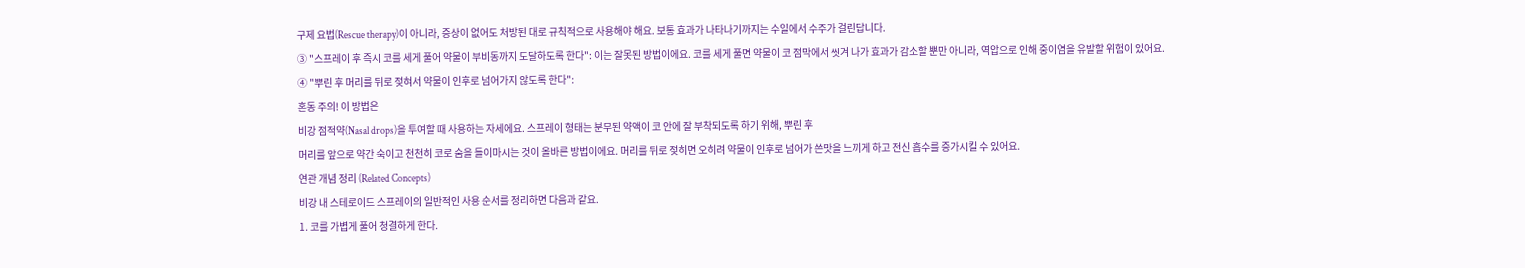구제 요법(Rescue therapy)이 아니라, 증상이 없어도 처방된 대로 규칙적으로 사용해야 해요. 보통 효과가 나타나기까지는 수일에서 수주가 걸린답니다.
③ "스프레이 후 즉시 코를 세게 풀어 약물이 부비동까지 도달하도록 한다": 이는 잘못된 방법이에요. 코를 세게 풀면 약물이 코 점막에서 씻겨 나가 효과가 감소할 뿐만 아니라, 역압으로 인해 중이염을 유발할 위험이 있어요.
④ "뿌린 후 머리를 뒤로 젖혀서 약물이 인후로 넘어가지 않도록 한다":
혼동 주의! 이 방법은
비강 점적약(Nasal drops)을 투여할 때 사용하는 자세에요. 스프레이 형태는 분무된 약액이 코 안에 잘 부착되도록 하기 위해, 뿌린 후
머리를 앞으로 약간 숙이고 천천히 코로 숨을 들이마시는 것이 올바른 방법이에요. 머리를 뒤로 젖히면 오히려 약물이 인후로 넘어가 쓴맛을 느끼게 하고 전신 흡수를 증가시킬 수 있어요.
연관 개념 정리 (Related Concepts)
비강 내 스테로이드 스프레이의 일반적인 사용 순서를 정리하면 다음과 같요.
1. 코를 가볍게 풀어 청결하게 한다.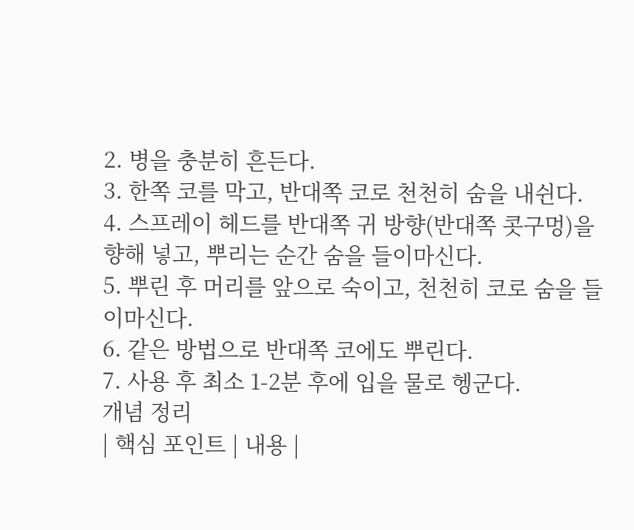2. 병을 충분히 흔든다.
3. 한쪽 코를 막고, 반대쪽 코로 천천히 숨을 내쉰다.
4. 스프레이 헤드를 반대쪽 귀 방향(반대쪽 콧구멍)을 향해 넣고, 뿌리는 순간 숨을 들이마신다.
5. 뿌린 후 머리를 앞으로 숙이고, 천천히 코로 숨을 들이마신다.
6. 같은 방법으로 반대쪽 코에도 뿌린다.
7. 사용 후 최소 1-2분 후에 입을 물로 헹군다.
개념 정리
| 핵심 포인트 | 내용 |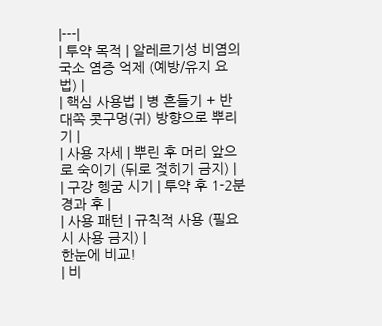|---|
| 투약 목적 | 알레르기성 비염의 국소 염증 억제 (예방/유지 요법) |
| 핵심 사용법 | 병 흔들기 + 반대쪽 콧구멍(귀) 방향으로 뿌리기 |
| 사용 자세 | 뿌린 후 머리 앞으로 숙이기 (뒤로 젖히기 금지) |
| 구강 헹굼 시기 | 투약 후 1-2분 경과 후 |
| 사용 패턴 | 규칙적 사용 (필요 시 사용 금지) |
한눈에 비교!
| 비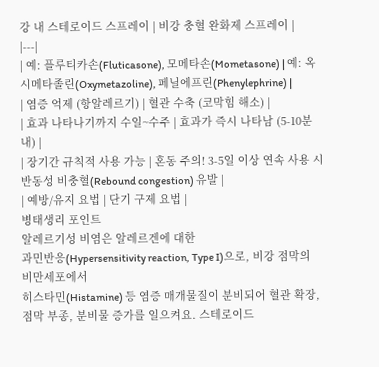강 내 스테로이드 스프레이 | 비강 충혈 완화제 스프레이 |
|---|
| 예: 플루티카손(Fluticasone), 모메타손(Mometasone) | 예: 옥시메타졸린(Oxymetazoline), 페닐에프린(Phenylephrine) |
| 염증 억제 (항알레르기) | 혈관 수축 (코막힘 해소) |
| 효과 나타나기까지 수일~수주 | 효과가 즉시 나타남 (5-10분 내) |
| 장기간 규칙적 사용 가능 | 혼동 주의! 3-5일 이상 연속 사용 시 반동성 비충혈(Rebound congestion) 유발 |
| 예방/유지 요법 | 단기 구제 요법 |
병태생리 포인트
알레르기성 비염은 알레르겐에 대한
과민반응(Hypersensitivity reaction, Type I)으로, 비강 점막의 비만세포에서
히스타민(Histamine) 등 염증 매개물질이 분비되어 혈관 확장, 점막 부종, 분비물 증가를 일으켜요. 스테로이드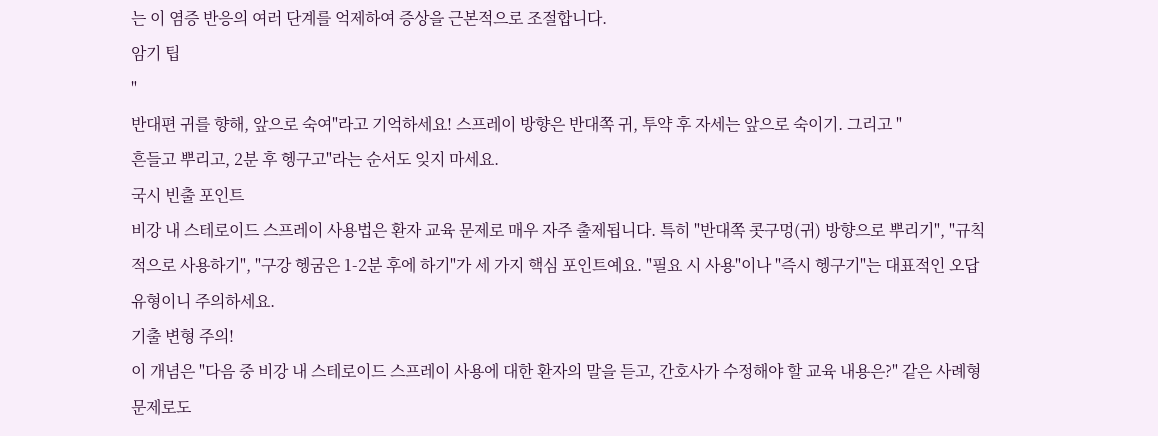는 이 염증 반응의 여러 단계를 억제하여 증상을 근본적으로 조절합니다.
암기 팁
"
반대편 귀를 향해, 앞으로 숙여"라고 기억하세요! 스프레이 방향은 반대쪽 귀, 투약 후 자세는 앞으로 숙이기. 그리고 "
흔들고 뿌리고, 2분 후 헹구고"라는 순서도 잊지 마세요.
국시 빈출 포인트
비강 내 스테로이드 스프레이 사용법은 환자 교육 문제로 매우 자주 출제됩니다. 특히 "반대쪽 콧구멍(귀) 방향으로 뿌리기", "규칙적으로 사용하기", "구강 헹굼은 1-2분 후에 하기"가 세 가지 핵심 포인트예요. "필요 시 사용"이나 "즉시 헹구기"는 대표적인 오답 유형이니 주의하세요.
기출 변형 주의!
이 개념은 "다음 중 비강 내 스테로이드 스프레이 사용에 대한 환자의 말을 듣고, 간호사가 수정해야 할 교육 내용은?" 같은 사례형 문제로도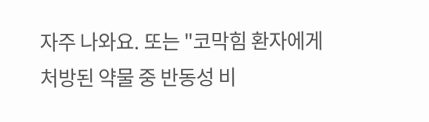자주 나와요. 또는 "코막힘 환자에게 처방된 약물 중 반동성 비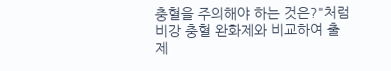충혈을 주의해야 하는 것은?"처럼 비강 충혈 완화제와 비교하여 출제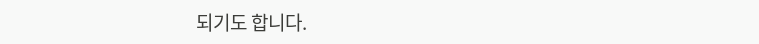되기도 합니다.